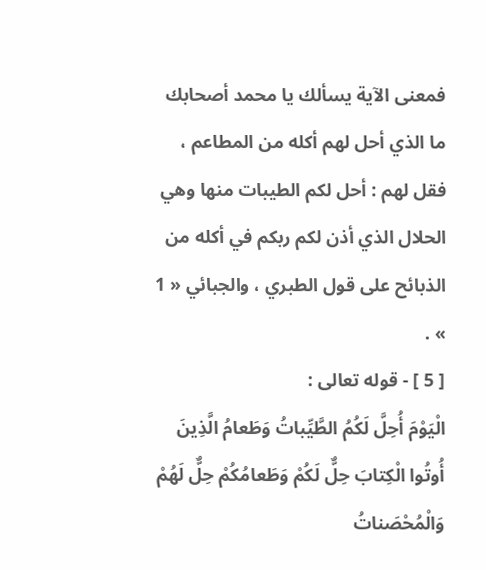فمعنى الآية يسألك يا محمد أصحابك ما الذي أحل لهم أكله من المطاعم ، فقل لهم : أحل لكم الطيبات منها وهي الحلال الذي أذن لكم ربكم في أكله من الذبائح على قول الطبري ، والجبائي « 1 » .
[ 5 ] - قوله تعالى :
الْيَوْمَ أُحِلَّ لَكُمُ الطَّيِّباتُ وَطَعامُ الَّذِينَ أُوتُوا الْكِتابَ حِلٌّ لَكُمْ وَطَعامُكُمْ حِلٌّ لَهُمْ وَالْمُحْصَناتُ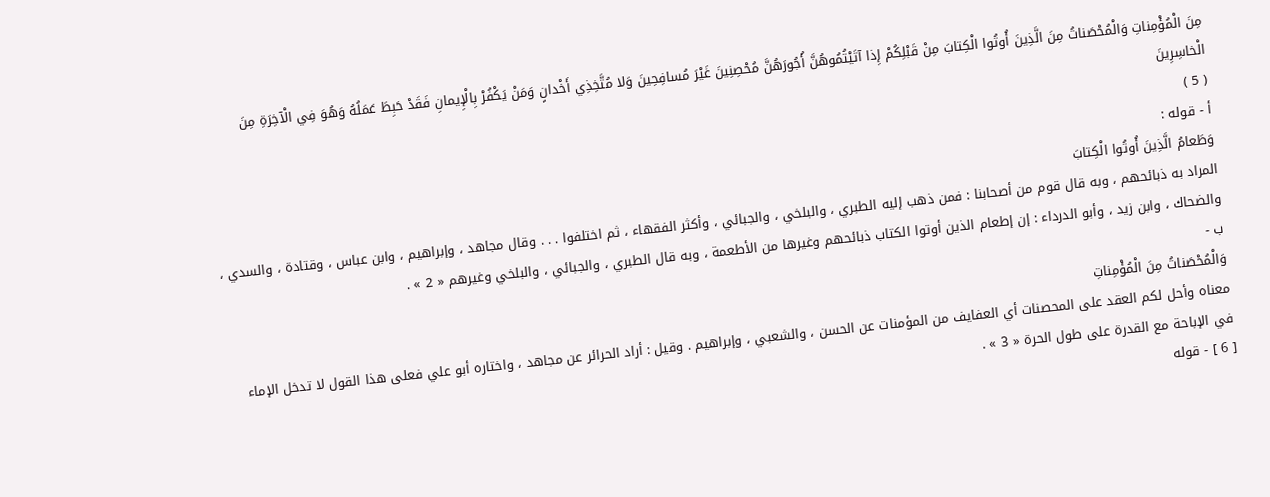مِنَ الْمُؤْمِناتِ وَالْمُحْصَناتُ مِنَ الَّذِينَ أُوتُوا الْكِتابَ مِنْ قَبْلِكُمْ إِذا آتَيْتُمُوهُنَّ أُجُورَهُنَّ مُحْصِنِينَ غَيْرَ مُسافِحِينَ وَلا مُتَّخِذِي أَخْدانٍ وَمَنْ يَكْفُرْ بِالْإِيمانِ فَقَدْ حَبِطَ عَمَلُهُ وَهُوَ فِي الْآخِرَةِ مِنَ الْخاسِرِينَ
( 5 )
أ - قوله :
وَطَعامُ الَّذِينَ أُوتُوا الْكِتابَ
المراد به ذبائحهم ، وبه قال قوم من أصحابنا : فمن ذهب إليه الطبري ، والبلخي ، والجبائي ، وأكثر الفقهاء ، ثم اختلفوا . . . وقال مجاهد ، وإبراهيم ، وابن عباس ، وقتادة ، والسدي ، والضحاك ، وابن زيد ، وأبو الدرداء : إن إطعام الذين أوتوا الكتاب ذبائحهم وغيرها من الأطعمة ، وبه قال الطبري ، والجبائي ، والبلخي وغيرهم « 2 » .
ب -
وَالْمُحْصَناتُ مِنَ الْمُؤْمِناتِ
معناه وأحل لكم العقد على المحصنات أي العفايف من المؤمنات عن الحسن ، والشعبي ، وإبراهيم . وقيل : أراد الحرائر عن مجاهد ، واختاره أبو علي فعلى هذا القول لا تدخل الإماء في الإباحة مع القدرة على طول الحرة « 3 » .
[ 6 ] - قوله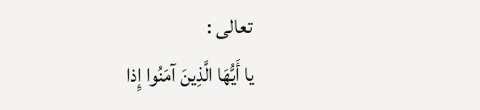تعالى :
يا أَيُّهَا الَّذِينَ آمَنُوا إِذا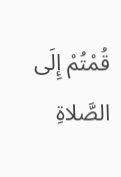قُمْتُمْ إِلَى الصَّلاةِ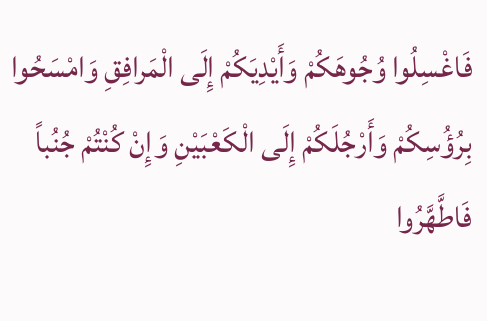فَاغْسِلُوا وُجُوهَكُمْ وَأَيْدِيَكُمْ إِلَى الْمَرافِقِ وَامْسَحُوا بِرُؤُسِكُمْ وَأَرْجُلَكُمْ إِلَى الْكَعْبَيْنِ وَإِنْ كُنْتُمْ جُنُباً فَاطَّهَّرُوا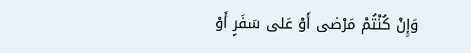وَإِنْ كُنْتُمْ مَرْضى أَوْ عَلى سَفَرٍ أَوْ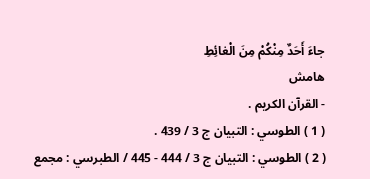جاءَ أَحَدٌ مِنْكُمْ مِنَ الْغائِطِ
هامش
- القرآن الكريم .
( 1 ) الطوسي : التبيان ج 3 / 439 .
( 2 ) الطوسي : التبيان ج 3 / 444 - 445 / الطبرسي : مجمع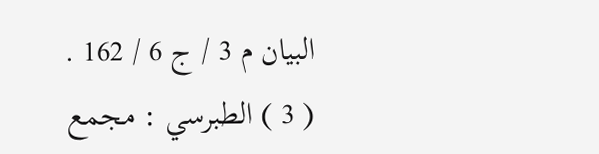البيان م 3 / ج 6 / 162 .
( 3 ) الطبرسي : مجمع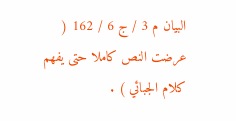البيان م 3 / ج 6 / 162 ( عرضت النص كاملا حتى يفهم كلام الجبائي ) .